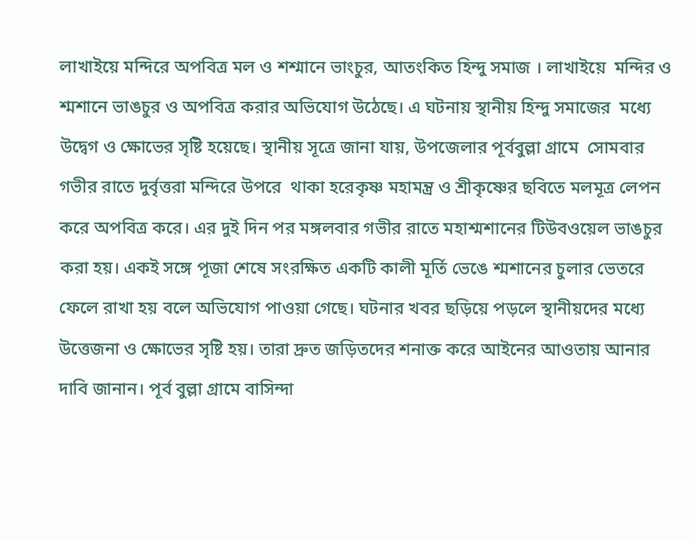লাখাইয়ে মন্দিরে অপবিত্র মল ও শশ্মানে ভাংচুর, আতংকিত হিন্দু সমাজ । লাখাইয়ে  মন্দির ও শ্মশানে ভাঙচুর ও অপবিত্র করার অভিযোগ উঠেছে। এ ঘটনায় স্থানীয় হিন্দু সমাজের  মধ্যে উদ্বেগ ও ক্ষোভের সৃষ্টি হয়েছে। স্থানীয় সূত্রে জানা যায়, উপজেলার পূর্ববুল্লা গ্রামে  সোমবার গভীর রাতে দুর্বৃত্তরা মন্দিরে উপরে  থাকা হরেকৃষ্ণ মহামন্ত্র ও শ্রীকৃষ্ণের ছবিতে মলমূত্র লেপন করে অপবিত্র করে। এর দুই দিন পর মঙ্গলবার গভীর রাতে মহাশ্মশানের টিউবওয়েল ভাঙচুর করা হয়। একই সঙ্গে পূজা শেষে সংরক্ষিত একটি কালী মূর্তি ভেঙে শ্মশানের চুলার ভেতরে ফেলে রাখা হয় বলে অভিযোগ পাওয়া গেছে। ঘটনার খবর ছড়িয়ে পড়লে স্থানীয়দের মধ্যে উত্তেজনা ও ক্ষোভের সৃষ্টি হয়। তারা দ্রুত জড়িতদের শনাক্ত করে আইনের আওতায় আনার দাবি জানান। পূর্ব বুল্লা গ্রামে বাসিন্দা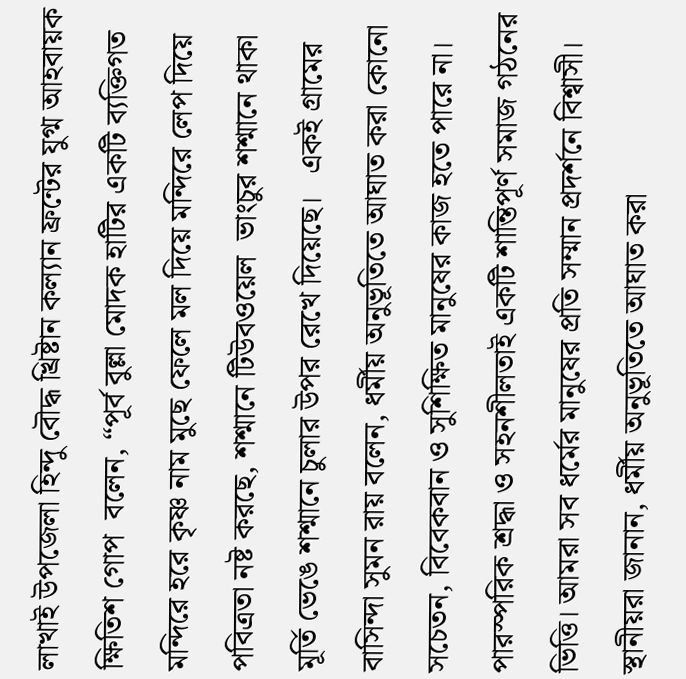লাখাই উপজেলা হিন্দু বৌদ্ধ খ্রিষ্টান কল্যান ফ্রন্টের যুগ্ম আহবায়ক ক্ষিতিশ গোপ  বলেন, “পূর্ব বুল্লা মোদক হাটির একটি ব্যক্তিগত মন্দিরে হরে কৃষ্ণ নাম মুছে ফেলে মল দিয়ে মন্দিরে লেপ দিয়ে পবিত্রতা নষ্ট করছে, শশ্মানে টিউবওয়েল  ভাংচুর শশ্মানে থাকা মূর্তি ভেঙে শশ্মানে চুলার উপর রেখে দিয়েছে।   একই গ্রামের বাসিন্দা সুমন রায় বলেন, ধর্মীয় অনুভূতিতে আঘাত করা কোনো সচেতন, বিবেকবান ও সুশিক্ষিত মানুষের কাজ হতে পারে না। পারস্পরিক শ্রদ্ধা ও সহনশীলতাই একটি শান্তিপূর্ণ সমাজ গঠনের ভিত্তি। আমরা সব ধর্মের মানুষের প্রতি সম্মান প্রদর্শনে বিশ্বাসী। স্থানীয়রা জানান, ধর্মীয় অনুভূতিতে আঘাত করা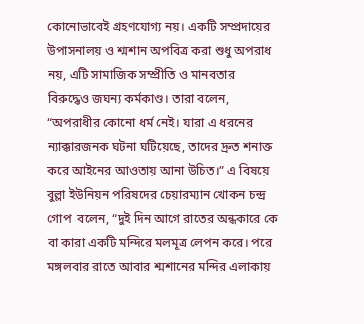কোনোভাবেই গ্রহণযোগ্য নয়। একটি সম্প্রদায়ের উপাসনালয় ও শ্মশান অপবিত্র করা শুধু অপরাধ নয়, এটি সামাজিক সম্প্রীতি ও মানবতার বিরুদ্ধেও জঘন্য কর্মকাণ্ড। তারা বলেন, “অপরাধীর কোনো ধর্ম নেই। যারা এ ধরনের ন্যাক্কারজনক ঘটনা ঘটিয়েছে, তাদের দ্রুত শনাক্ত করে আইনের আওতায় আনা উচিত।” এ বিষয়ে বুল্লা ইউনিয়ন পরিষদের চেয়ারম্যান খোকন চন্দ্র গোপ  বলেন, “দুই দিন আগে রাতের অন্ধকারে কে বা কারা একটি মন্দিরে মলমূত্র লেপন করে। পরে মঙ্গলবার রাতে আবার শ্মশানের মন্দির এলাকায়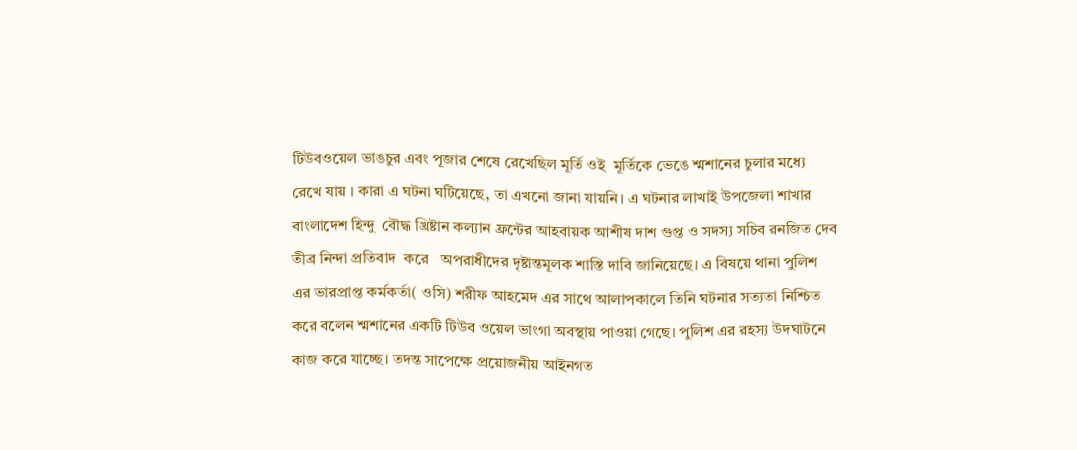টিউবওয়েল ভাঙচুর এবং পূজার শেষে রেখেছিল মূর্তি ওই  মূর্তিকে ভেঙে শ্মশানের চুলার মধ্যে রেখে যায় । কারা এ ঘটনা ঘটিয়েছে, তা এখনো জানা যায়নি। এ ঘটনার লাখাই উপজেলা শাখার  বাংলাদেশ হিন্দু  বৌদ্ধ খ্রিষ্টান কল্যান ফ্রন্টের আহবায়ক আশীষ দাশ গুপ্ত ও সদস্য সচিব রনজিত দেব  তীব্র নিন্দা প্রতিবাদ  করে   অপরাধীদের দৃষ্টান্তমূলক শাস্তি দাবি জানিয়েছে। এ বিষয়ে থানা পুলিশ এর ভারপ্রাপ্ত কর্মকর্তা( ওসি) শরীফ আহমেদ এর সাথে আলাপকালে তিনি ঘটনার সত্যতা নিশ্চিত করে বলেন শ্মশানের একটি টিউব ওয়েল ভাংগা অবস্থায় পাওয়া গেছে। পুলিশ এর রহস্য উদঘাটনে কাজ করে যাচ্ছে। তদন্ত সাপেক্ষে প্রয়োজনীয় আইনগত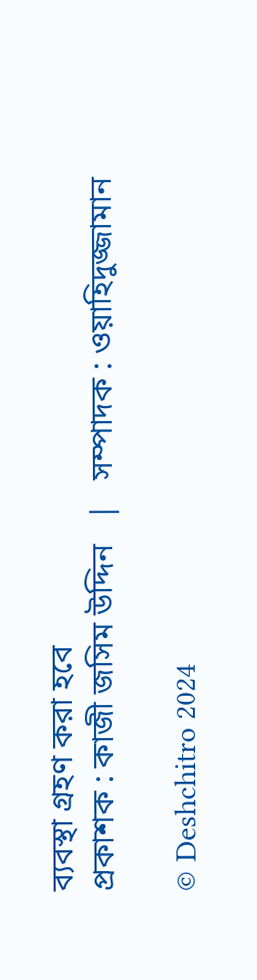ব্যবস্থা গ্রহণ করা হবে
প্রকাশক : কাজী জসিম উদ্দিন   |   সম্পাদক : ওয়াহিদুজ্জামান

© Deshchitro 2024